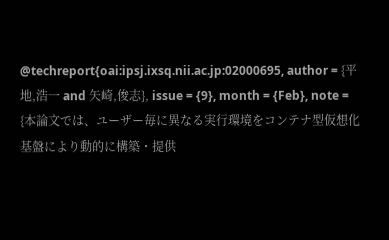@techreport{oai:ipsj.ixsq.nii.ac.jp:02000695, author = {平地,浩一 and 矢崎,俊志}, issue = {9}, month = {Feb}, note = {本論文では、ユーザー毎に異なる実行環境をコンテナ型仮想化基盤により動的に構築・提供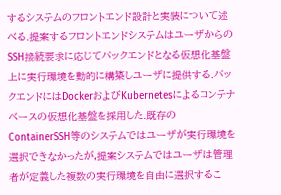するシステムのフロントエンド設計と実装について述べる.提案するフロントエンドシステムはユーザからのSSH接続要求に応じてバックエンドとなる仮想化基盤上に実行環境を動的に構築しユーザに提供する.バックエンドにはDockerおよびKubernetesによるコンテナベースの仮想化基盤を採用した.既存のContainerSSH等のシステムではユーザが実行環境を選択できなかったが,提案システムではユーザは管理者が定義した複数の実行環境を自由に選択するこ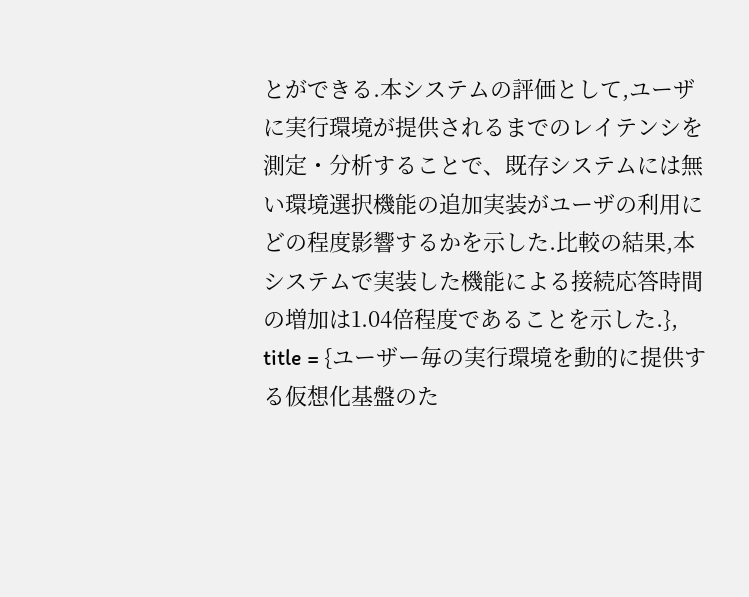とができる.本システムの評価として,ユーザに実行環境が提供されるまでのレイテンシを測定・分析することで、既存システムには無い環境選択機能の追加実装がユーザの利用にどの程度影響するかを示した.比較の結果,本システムで実装した機能による接続応答時間の増加は1.04倍程度であることを示した.}, title = {ユーザー毎の実行環境を動的に提供する仮想化基盤のた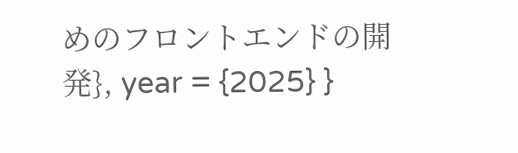めのフロントエンドの開発}, year = {2025} }